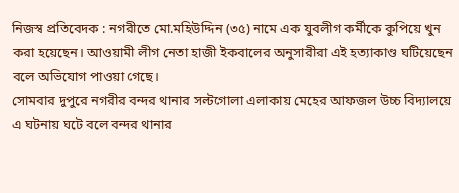নিজস্ব প্রতিবেদক : নগরীতে মো.মহিউদ্দিন (৩৫) নামে এক যুবলীগ কর্মীকে কুপিয়ে খুন করা হয়েছেন। আওয়ামী লীগ নেতা হাজী ইকবালের অনুসারীরা এই হত্যাকাণ্ড ঘটিয়েছেন বলে অভিযোগ পাওয়া গেছে।
সোমবার দুপুরে নগরীর বন্দর থানার সল্টগোলা এলাকায় মেহের আফজল উচ্চ বিদ্যালয়ে এ ঘটনায় ঘটে বলে বন্দর থানার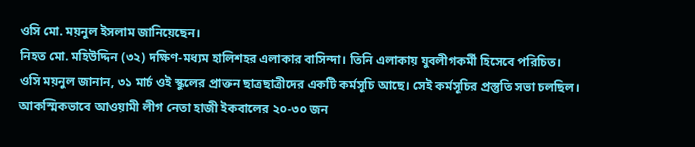ওসি মো. ময়নুল ইসলাম জানিয়েছেন।
নিহত মো. মহিউদ্দিন (৩২) দক্ষিণ-মধ্যম হালিশহর এলাকার বাসিন্দা। তিনি এলাকায় যুবলীগকর্মী হিসেবে পরিচিত।
ওসি ময়নুল জানান, ৩১ মার্চ ওই স্কুলের প্রাক্তন ছাত্রছাত্রীদের একটি কর্মসূচি আছে। সেই কর্মসূচির প্রস্তুতি সভা চলছিল। আকস্মিকভাবে আওয়ামী লীগ নেতা হাজী ইকবালের ২০-৩০ জন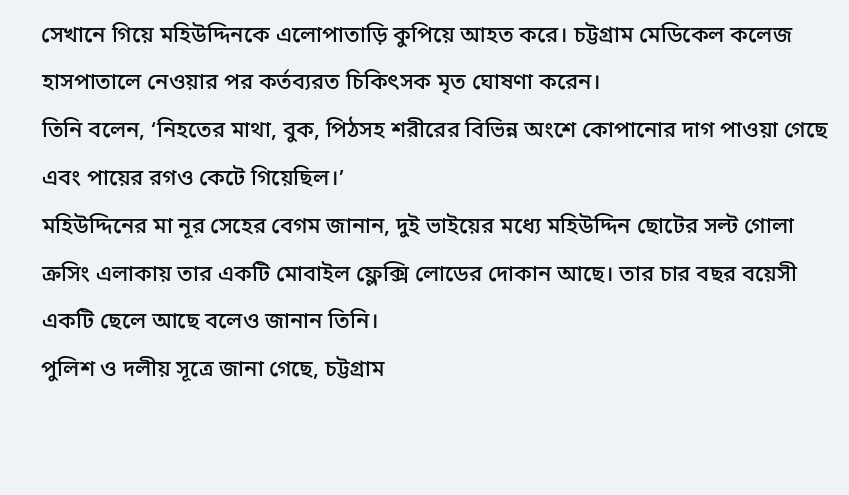সেখানে গিয়ে মহিউদ্দিনকে এলোপাতাড়ি কুপিয়ে আহত করে। চট্টগ্রাম মেডিকেল কলেজ হাসপাতালে নেওয়ার পর কর্তব্যরত চিকিৎসক মৃত ঘোষণা করেন।
তিনি বলেন, ‘নিহতের মাথা, বুক, পিঠসহ শরীরের বিভিন্ন অংশে কোপানোর দাগ পাওয়া গেছে এবং পায়ের রগও কেটে গিয়েছিল।’
মহিউদ্দিনের মা নূর সেহের বেগম জানান, দুই ভাইয়ের মধ্যে মহিউদ্দিন ছোটের সল্ট গোলা ক্রসিং এলাকায় তার একটি মোবাইল ফ্লেক্সি লোডের দোকান আছে। তার চার বছর বয়েসী একটি ছেলে আছে বলেও জানান তিনি।
পুলিশ ও দলীয় সূত্রে জানা গেছে, চট্টগ্রাম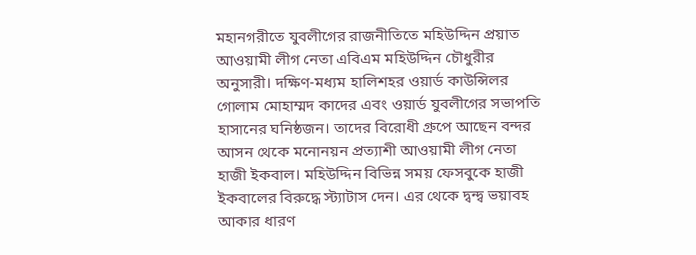মহানগরীতে যুবলীগের রাজনীতিতে মহিউদ্দিন প্রয়াত আওয়ামী লীগ নেতা এবিএম মহিউদ্দিন চৌধুরীর অনুসারী। দক্ষিণ-মধ্যম হালিশহর ওয়ার্ড কাউন্সিলর গোলাম মোহাম্মদ কাদের এবং ওয়ার্ড যুবলীগের সভাপতি হাসানের ঘনিষ্ঠজন। তাদের বিরোধী গ্রুপে আছেন বন্দর আসন থেকে মনোনয়ন প্রত্যাশী আওয়ামী লীগ নেতা হাজী ইকবাল। মহিউদ্দিন বিভিন্ন সময় ফেসবুকে হাজী ইকবালের বিরুদ্ধে স্ট্যাটাস দেন। এর থেকে দ্বন্দ্ব ভয়াবহ আকার ধারণ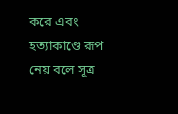করে এবং হত্যাকাণ্ডে রূপ নেয় বলে সূত্র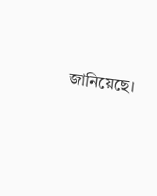জানিয়েছে।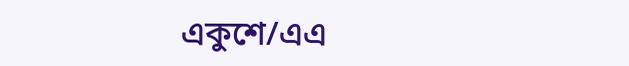একুশে/এএ